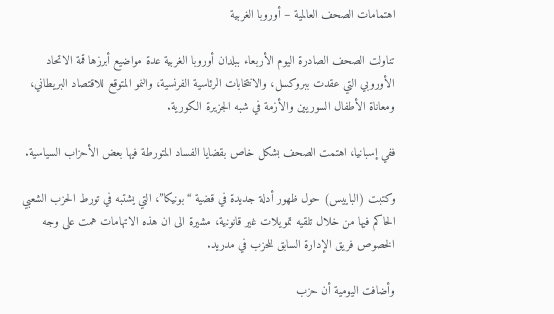اهتمامات الصحف العالمية – أوروبا الغربية

تناولت الصحف الصادرة اليوم الأربعاء ببلدان أوروبا الغربية عدة مواضيع أبرزها قمة الاتحاد الأوروبي التي عقدت ببروكسل، والانتخابات الرئاسية الفرنسية، والنمو المتوقع للاقتصاد البريطاني، ومعاناة الأطفال السوريين والأزمة في شبه الجزيرة الكورية.

ففي إسبانيا، اهتمت الصحف بشكل خاص بقضايا الفساد المتورطة فيها بعض الأحزاب السياسية.

وكتبت (الباييس) حول ظهور أدلة جديدة في قضية “بونيكا”، التي يشتبه في تورط الحزب الشعبي الحاكم فيها من خلال تلقيه تمويلات غير قانونية، مشيرة الى ان هذه الاتهامات همت على وجه الخصوص فريق الإدارة السابق للحزب في مدريد.

وأضافت اليومية أن حزب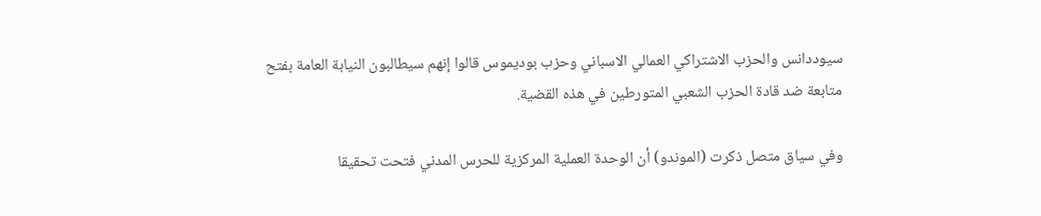سيوددانس والحزب الاشتراكي العمالي الاسباني وحزب بوديموس قالوا إنهم سيطالبون النيابة العامة بفتح متابعة ضد قادة الحزب الشعبي المتورطين في هذه القضية.

وفي سياق متصل ذكرت (الموندو) أن الوحدة العملية المركزية للحرس المدني فتحت تحقيقا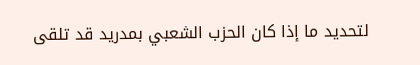لتحديد ما إذا كان الحزب الشعبي بمدريد قد تلقى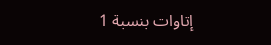إتاوات بنسبة 1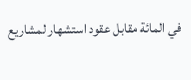في المائة مقابل عقود استشهار لمشاريع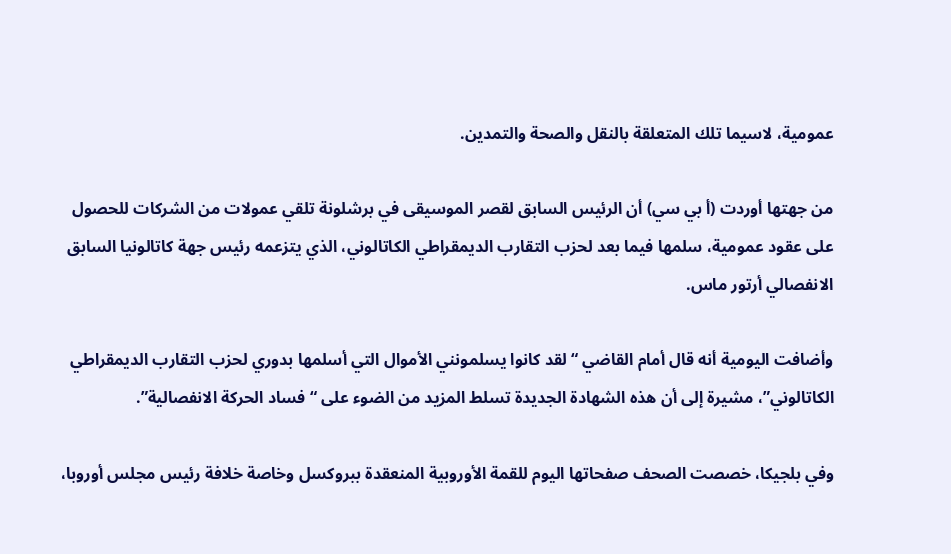عمومية، لاسيما تلك المتعلقة بالنقل والصحة والتمدين.

من جهتها أوردت (أ بي سي) أن الرئيس السابق لقصر الموسيقى في برشلونة تلقي عمولات من الشركات للحصول على عقود عمومية، سلمها فيما بعد لحزب التقارب الديمقراطي الكاتالوني، الذي يتزعمه رئيس جهة كاتالونيا السابق الانفصالي أرتور ماس.

وأضافت اليومية أنه قال أمام القاضي “لقد كانوا يسلمونني الأموال التي أسلمها بدوري لحزب التقارب الديمقراطي الكاتالوني”، مشيرة إلى أن هذه الشهادة الجديدة تسلط المزيد من الضوء على “فساد الحركة الانفصالية”.

وفي بلجيكا، خصصت الصحف صفحاتها اليوم للقمة الأوروبية المنعقدة ببروكسل وخاصة خلافة رئيس مجلس أوروبا،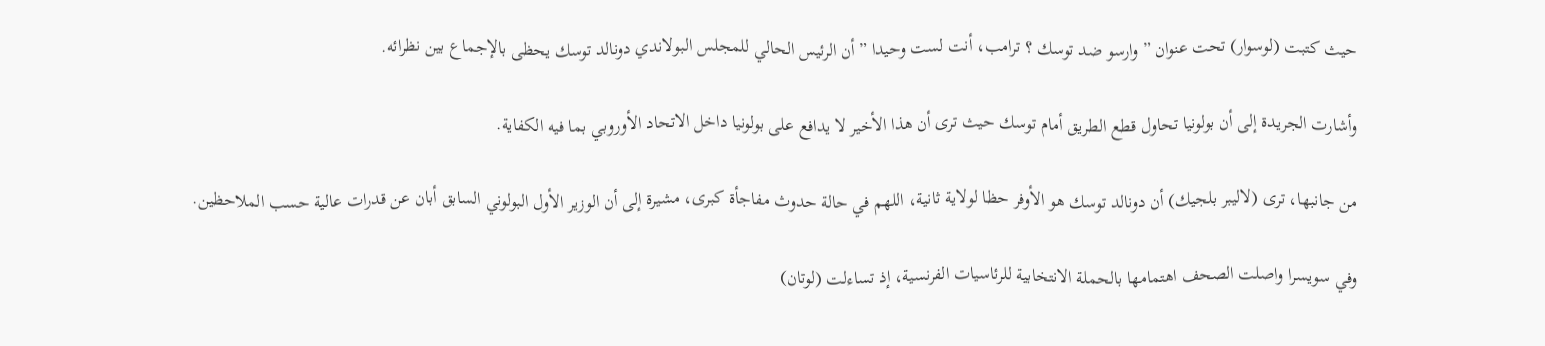حيث كتبت (لوسوار) تحت عنوان ” وارسو ضد توسك ؟ ترامب، أنت لست وحيدا ” أن الرئيس الحالي للمجلس البولاندي دونالد توسك يحظى بالإجماع بين نظرائه.

وأشارت الجريدة إلى أن بولونيا تحاول قطع الطريق أمام توسك حيث ترى أن هذا الأخير لا يدافع على بولونيا داخل الاتحاد الأوروبي بما فيه الكفاية.

من جانبها، ترى (لاليبر بلجيك) أن دونالد توسك هو الأوفر حظا لولاية ثانية، اللهم في حالة حدوث مفاجأة كبرى، مشيرة إلى أن الوزير الأول البولوني السابق أبان عن قدرات عالية حسب الملاحظين.

وفي سويسرا واصلت الصحف اهتمامها بالحملة الانتخابية للرئاسيات الفرنسية، إذ تساءلت (لوتان)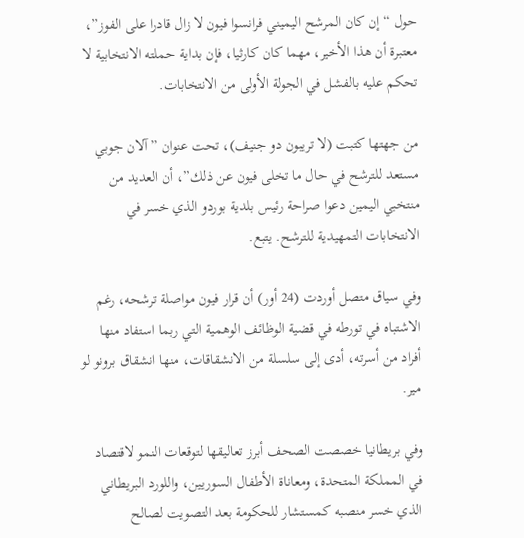حول “إن كان المرشح اليميني فرانسوا فيون لا زال قادرا على الفوز”، معتبرة أن هذا الأخير، مهما كان كارثيا، فإن بداية حملته الانتخابية لا تحكم عليه بالفشل في الجولة الأولى من الانتخابات.

من جهتها كتبت (لا تريبون دو جنيف)، تحت عنوان ” آلان جوبي مستعد للترشح في حال ما تخلى فيون عن ذلك”، أن العديد من منتخبي اليمين دعوا صراحة رئيس بلدية بوردو الذي خسر في الانتخابات التمهيدية للترشح. يتبع.

وفي سياق متصل أوردت (24 أور) أن قرار فيون مواصلة ترشحه، رغم الاشتباه في تورطه في قضية الوظائف الوهمية التي ربما استفاد منها أفراد من أسرته، أدى إلى سلسلة من الانشقاقات، منها انشقاق برونو لو مير.

وفي بريطانيا خصصت الصحف أبرز تعاليقها لتوقعات النمو لاقتصاد في المملكة المتحدة، ومعاناة الأطفال السوريين، واللورد البريطاني الذي خسر منصبه كمستشار للحكومة بعد التصويت لصالح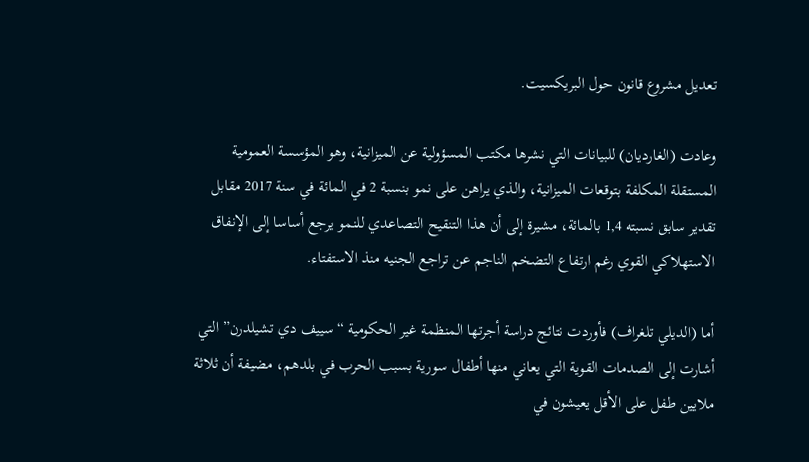تعديل مشروع قانون حول البريكسيت.

وعادت (الغارديان) للبيانات التي نشرها مكتب المسؤولية عن الميزانية، وهو المؤسسة العمومية المستقلة المكلفة بتوقعات الميزانية، والذي يراهن على نمو بنسبة 2 في المائة في سنة 2017 مقابل تقدير سابق نسبته 1,4 بالمائة، مشيرة إلى أن هذا التنقيح التصاعدي للنمو يرجع أساسا إلى الإنفاق الاستهلاكي القوي رغم ارتفاع التضخم الناجم عن تراجع الجنيه منذ الاستفتاء.

أما (الديلي تلغراف) فأوردت نتائج دراسة أجرتها المنظمة غير الحكومية “سييف دي تشيلدرن” التي أشارت إلى الصدمات القوية التي يعاني منها أطفال سورية بسبب الحرب في بلدهم، مضيفة أن ثلاثة ملايين طفل على الأقل يعيشون في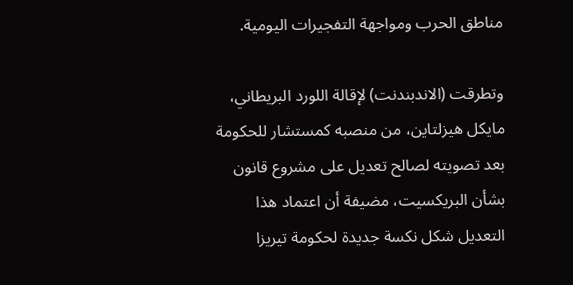مناطق الحرب ومواجهة التفجيرات اليومية.

وتطرقت (الاندبندنت) لإقالة اللورد البريطاني، مايكل هيزلتاين، من منصبه كمستشار للحكومة بعد تصويته لصالح تعديل على مشروع قانون بشأن البريكسيت، مضيفة أن اعتماد هذا التعديل شكل نكسة جديدة لحكومة تيريزا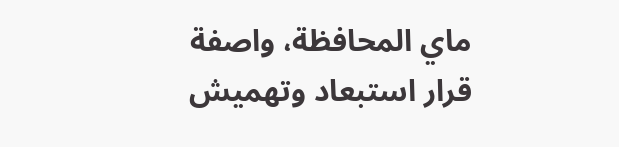ماي المحافظة، واصفة قرار استبعاد وتهميش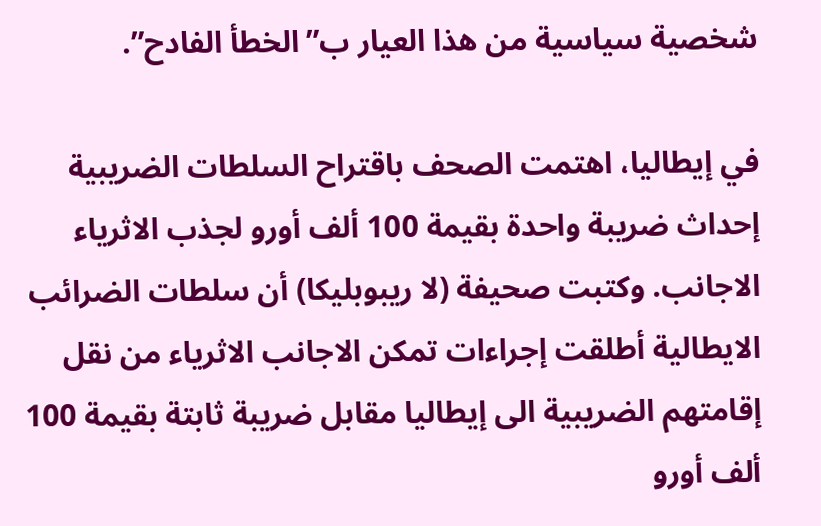شخصية سياسية من هذا العيار ب”الخطأ الفادح”.

في إيطاليا، اهتمت الصحف باقتراح السلطات الضريبية إحداث ضريبة واحدة بقيمة 100 ألف أورو لجذب الاثرياء الاجانب. وكتبت صحيفة (لا ريبوبليكا) أن سلطات الضرائب الايطالية أطلقت إجراءات تمكن الاجانب الاثرياء من نقل إقامتهم الضريبية الى إيطاليا مقابل ضريبة ثابتة بقيمة 100 ألف أورو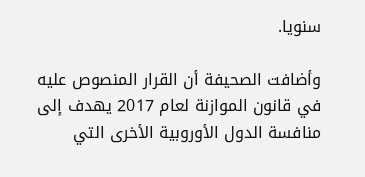سنويا.

وأضافت الصحيفة أن القرار المنصوص عليه في قانون الموازنة لعام 2017 يهدف إلى منافسة الدول الأوروبية الأخرى التي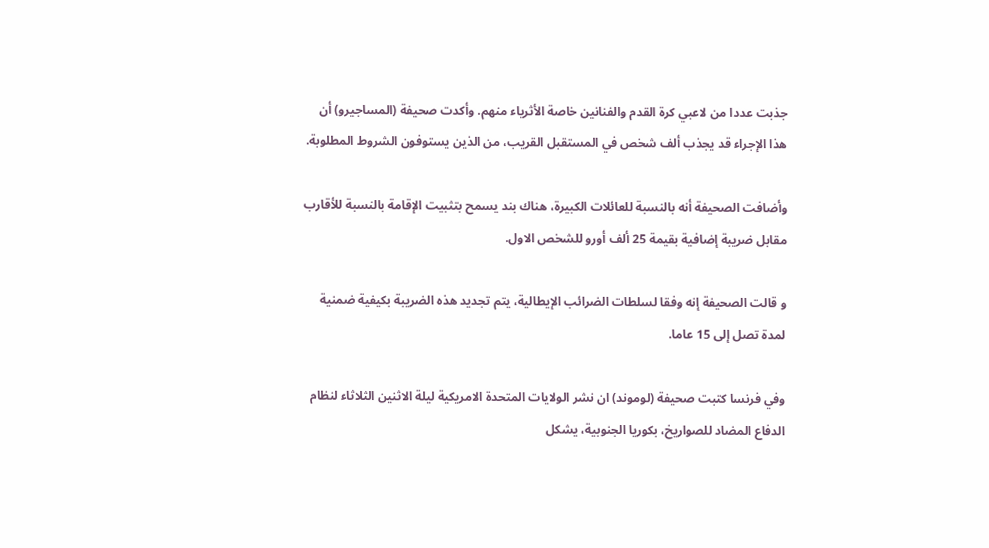جذبت عددا من لاعبي كرة القدم والفنانين خاصة الأثرياء منهم. وأكدت صحيفة (المساجيرو) أن هذا الإجراء قد يجذب ألف شخص في المستقبل القريب، من الذين يستوفون الشروط المطلوبة.

وأضافت الصحيفة أنه بالنسبة للعائلات الكبيرة، هناك بند يسمح بتثبيت الإقامة بالنسبة للأقارب مقابل ضريبة إضافية بقيمة 25 ألف أورو للشخص الاول.

و قالت الصحيفة إنه وفقا لسلطات الضرائب الإيطالية، يتم تجديد هذه الضريبة بكيفية ضمنية لمدة تصل إلى 15 عاما.

وفي فرنسا كتبت صحيفة (لوموند) ان نشر الولايات المتحدة الامريكية ليلة الاثنين الثلاثاء لنظام الدفاع المضاد للصواريخ، بكوريا الجنوبية، يشكل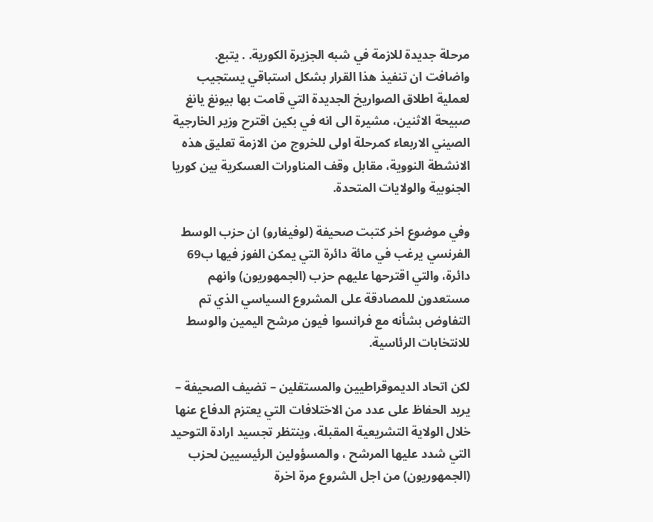مرحلة جديدة للازمة في شبه الجزيرة الكورية. . يتبع.
واضافت ان تنفيذ هذا القرار بشكل استباقي يستجيب لعملية اطلاق الصواريخ الجديدة التي قامت بها بيونغ يانغ صبيحة الاثنين، مشيرة الى انه في بكين اقترح وزير الخارجية الصيني الاربعاء كمرحلة اولى للخروج من الازمة تعليق هذه الانشطة النووية، مقابل وقف المناورات العسكرية بين كوريا الجنوبية والولايات المتحدة.

وفي موضوع اخر كتبت صحيفة (لوفيغارو) ان حزب الوسط الفرنسي يرغب في مائة دائرة التي يمكن الفوز فيها ب69 دائرة، والتي اقترحها عليهم حزب (الجمهوريون) وانهم مستعدون للمصادقة على المشروع السياسي الذي تم التفاوض بشأنه مع فرانسوا فيون مرشح اليمين والوسط للانتخابات الرئاسية.

لكن اتحاد الديموقراطيين والمستقلين – تضيف الصحيفة – يريد الحفاظ على عدد من الاختلافات التي يعتزم الدفاع عنها خلال الولاية التشريعية المقبلة، وينتظر تجسيد ارادة التوحيد التي شدد عليها المرشح ، والمسؤولين الرئيسيين لحزب (الجمهوريون) من اجل الشروع مرة اخرة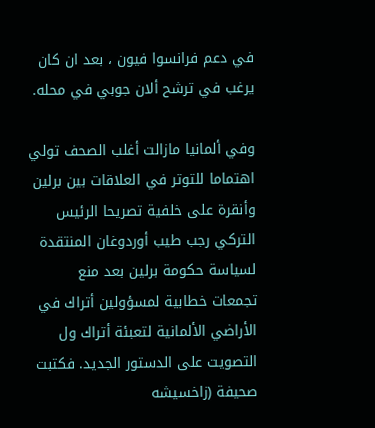في دعم فرانسوا فيون ، بعد ان كان يرغب في ترشح ألان جوبي في محله.

وفي ألمانيا مازالت أغلب الصحف تولي اهتماما للتوتر في العلاقات بين برلين وأنقرة على خلفية تصريحا الرئيس التركي رجب طيب أوردوغان المنتقدة لسياسة حكومة برلين بعد منع تجمعات خطابية لمسؤولين أتراك في الأراضي الألمانية لتعبئة أتراك ول التصويت على الدستور الجديد. فكتبت صحيفة (زاخسيشه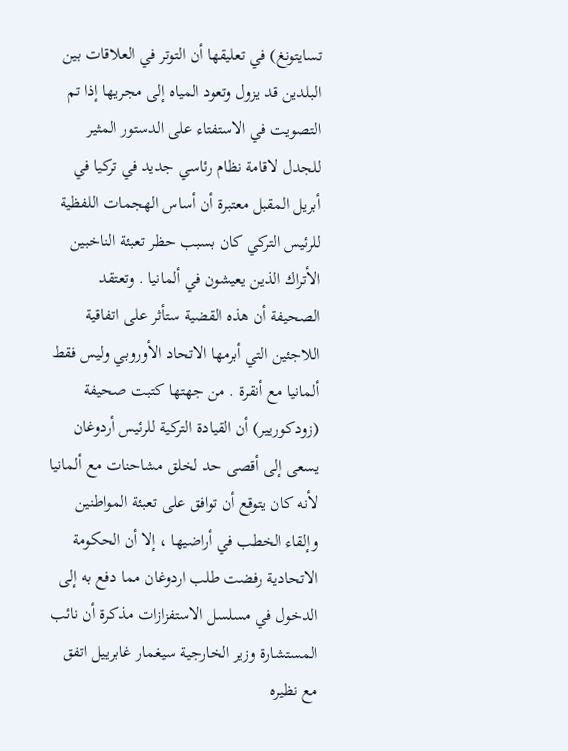تسايتونغ) في تعليقها أن التوتر في العلاقات بين البلدين قد يزول وتعود المياه إلى مجريها إذا تم التصويت في الاستفتاء على الدستور المثير للجدل لاقامة نظام رئاسي جديد في تركيا في أبريل المقبل معتبرة أن أساس الهجمات اللفظية للرئيس التركي كان بسبب حظر تعبئة الناخبين الأتراك الذين يعيشون في ألمانيا . وتعتقد الصحيفة أن هذه القضية ستأثر على اتفاقية اللاجئين التي أبرمها الاتحاد الأوروبي وليس فقط ألمانيا مع أنقرة . من جهتها كتبت صحيفة (زودكوريير) أن القيادة التركية للرئيس أردوغان يسعى إلى أقصى حد لخلق مشاحنات مع ألمانيا لأنه كان يتوقع أن توافق على تعبئة المواطنين وإلقاء الخطب في أراضيها ، إلا أن الحكومة الاتحادية رفضت طلب اردوغان مما دفع به إلى الدخول في مسلسل الاستفزازات مذكرة أن نائب المستشارة وزير الخارجية سيغمار غابرييل اتفق مع نظيره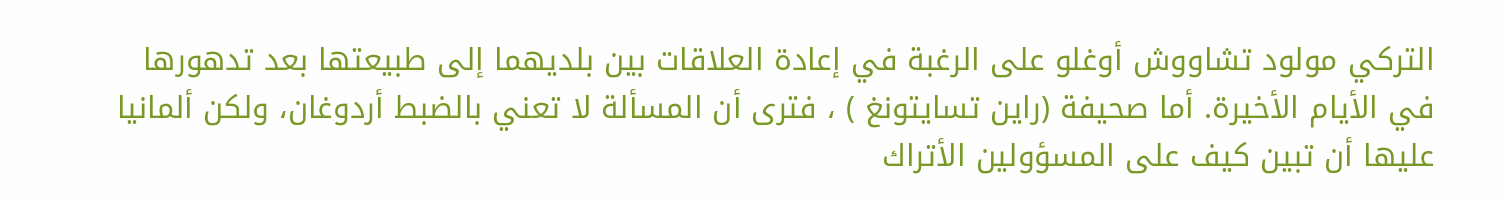التركي مولود تشاووش أوغلو على الرغبة في إعادة العلاقات بين بلديهما إلى طبيعتها بعد تدهورها في الأيام الأخيرة. أما صحيفة (راين تسايتونغ ) ، فترى أن المسألة لا تعني بالضبط أردوغان، ولكن ألمانيا عليها أن تبين كيف على المسؤولين الأتراك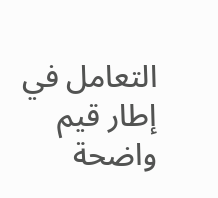التعامل في إطار قيم واضحة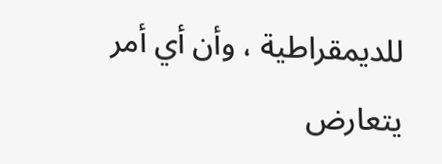للديمقراطية ، وأن أي أمر يتعارض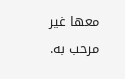معها غير مرحب به.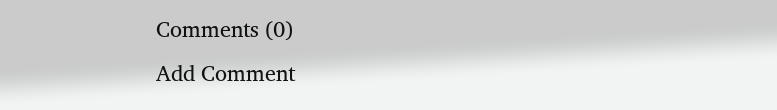Comments (0)
Add Comment